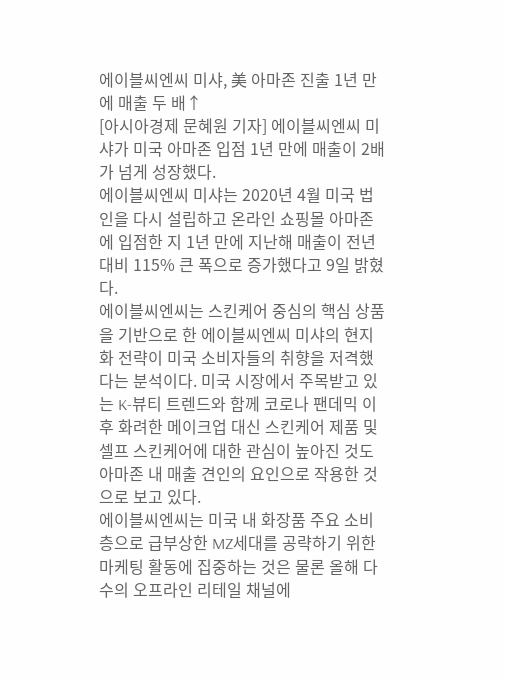에이블씨엔씨 미샤, 美 아마존 진출 1년 만에 매출 두 배↑
[아시아경제 문혜원 기자] 에이블씨엔씨 미샤가 미국 아마존 입점 1년 만에 매출이 2배가 넘게 성장했다.
에이블씨엔씨 미샤는 2020년 4월 미국 법인을 다시 설립하고 온라인 쇼핑몰 아마존에 입점한 지 1년 만에 지난해 매출이 전년 대비 115% 큰 폭으로 증가했다고 9일 밝혔다.
에이블씨엔씨는 스킨케어 중심의 핵심 상품을 기반으로 한 에이블씨엔씨 미샤의 현지화 전략이 미국 소비자들의 취향을 저격했다는 분석이다. 미국 시장에서 주목받고 있는 K-뷰티 트렌드와 함께 코로나 팬데믹 이후 화려한 메이크업 대신 스킨케어 제품 및 셀프 스킨케어에 대한 관심이 높아진 것도 아마존 내 매출 견인의 요인으로 작용한 것으로 보고 있다.
에이블씨엔씨는 미국 내 화장품 주요 소비층으로 급부상한 MZ세대를 공략하기 위한 마케팅 활동에 집중하는 것은 물론 올해 다수의 오프라인 리테일 채널에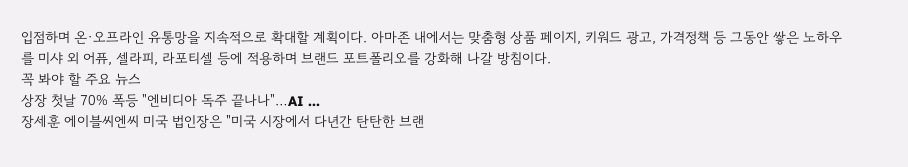입점하며 온·오프라인 유통망을 지속적으로 확대할 계획이다. 아마존 내에서는 맞춤형 상품 페이지, 키워드 광고, 가격정책 등 그동안 쌓은 노하우를 미샤 외 어퓨, 셀라피, 라포티셀 등에 적용하며 브랜드 포트폴리오를 강화해 나갈 방침이다.
꼭 봐야 할 주요 뉴스
상장 첫날 70% 폭등 "엔비디아 독주 끝나나"…AI ...
장세훈 에이블씨엔씨 미국 법인장은 "미국 시장에서 다년간 탄탄한 브랜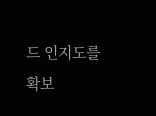드 인지도를 확보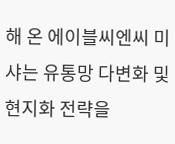해 온 에이블씨엔씨 미샤는 유통망 다변화 및 현지화 전략을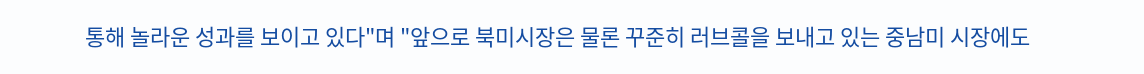통해 놀라운 성과를 보이고 있다"며 "앞으로 북미시장은 물론 꾸준히 러브콜을 보내고 있는 중남미 시장에도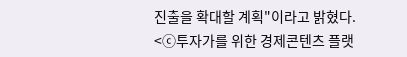진출을 확대할 계획"이라고 밝혔다.
<ⓒ투자가를 위한 경제콘텐츠 플랫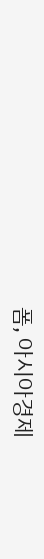폼, 아시아경제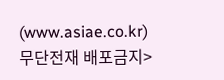(www.asiae.co.kr) 무단전재 배포금지>